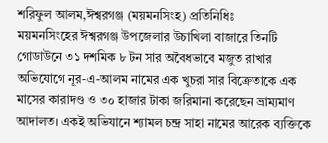শরিফুল আলম,ঈশ্বরগঞ্জ (ময়মনসিংহ) প্রতিনিধিঃ
ময়মনসিংহের ঈশ্বরগঞ্জ উপজেলার উচাখিলা বাজারে তিনটি গোডাউনে ৩১ দশমিক ৮ টন সার অবৈধভাবে মজুত রাখার অভিযোগে নূর-এ-আলম নামের এক খুচরা সার বিক্রেতাকে এক মাসের কারাদণ্ড ও ৩০ হাজার টাকা জরিমানা করেছেন ভ্রাম্যমাণ আদালত। একই অভিযানে শ্যামল চন্দ্র সাহা নামের আরেক ব্যক্তিকে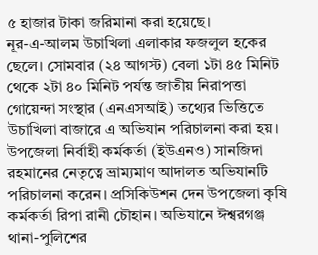৫ হাজার টাকা জরিমানা করা হয়েছে।
নূর-এ-আলম উচাখিলা এলাকার ফজলুল হকের ছেলে। সোমবার (২৪ আগস্ট) বেলা ১টা ৪৫ মিনিট থেকে ২টা ৪০ মিনিট পর্যন্ত জাতীয় নিরাপত্তা গোয়েন্দা সংস্থার (এনএসআই) তথ্যের ভিত্তিতে উচাখিলা বাজারে এ অভিযান পরিচালনা করা হয়।
উপজেলা নির্বাহী কর্মকর্তা (ইউএনও) সানজিদা রহমানের নেতৃত্বে ভ্রাম্যমাণ আদালত অভিযানটি পরিচালনা করেন। প্রসিকিউশন দেন উপজেলা কৃষি কর্মকর্তা রিপা রানী চৌহান। অভিযানে ঈশ্বরগঞ্জ থানা-পুলিশের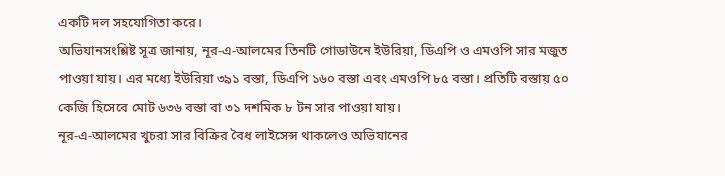একটি দল সহযোগিতা করে।
অভিযানসংশ্লিষ্ট সূত্র জানায়, নূর-এ-আলমের তিনটি গোডাউনে ইউরিয়া, ডিএপি ও এমওপি সার মজুত পাওয়া যায়। এর মধ্যে ইউরিয়া ৩৯১ বস্তা, ডিএপি ১৬০ বস্তা এবং এমওপি ৮৫ বস্তা। প্রতিটি বস্তায় ৫০ কেজি হিসেবে মোট ৬৩৬ বস্তা বা ৩১ দশমিক ৮ টন সার পাওয়া যায়।
নূর-এ-আলমের খুচরা সার বিক্রির বৈধ লাইসেন্স থাকলেও অভিযানের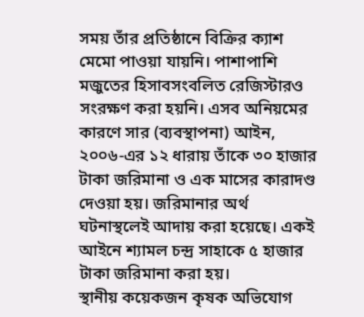সময় তাঁর প্রতিষ্ঠানে বিক্রির ক্যাশ মেমো পাওয়া যায়নি। পাশাপাশি মজুতের হিসাবসংবলিত রেজিস্টারও সংরক্ষণ করা হয়নি। এসব অনিয়মের কারণে সার (ব্যবস্থাপনা) আইন, ২০০৬-এর ১২ ধারায় তাঁকে ৩০ হাজার টাকা জরিমানা ও এক মাসের কারাদণ্ড দেওয়া হয়। জরিমানার অর্থ ঘটনাস্থলেই আদায় করা হয়েছে। একই আইনে শ্যামল চন্দ্র সাহাকে ৫ হাজার টাকা জরিমানা করা হয়।
স্থানীয় কয়েকজন কৃষক অভিযোগ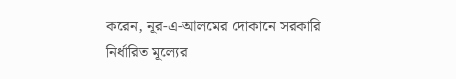করেন, নূর-এ-আলমের দোকানে সরকারি নির্ধারিত মূল্যের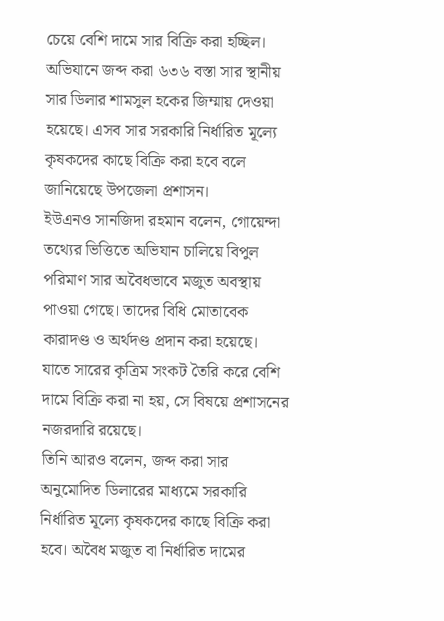চেয়ে বেশি দামে সার বিক্রি করা হচ্ছিল।
অভিযানে জব্দ করা ৬৩৬ বস্তা সার স্থানীয় সার ডিলার শামসুল হকের জিম্মায় দেওয়া হয়েছে। এসব সার সরকারি নির্ধারিত মূল্যে কৃষকদের কাছে বিক্রি করা হবে বলে জানিয়েছে উপজেলা প্রশাসন।
ইউএনও সানজিদা রহমান বলেন, গোয়েন্দা তথ্যের ভিত্তিতে অভিযান চালিয়ে বিপুল পরিমাণ সার অবৈধভাবে মজুত অবস্থায় পাওয়া গেছে। তাদের বিধি মোতাবেক কারাদণ্ড ও অর্থদণ্ড প্রদান করা হয়েছে। যাতে সারের কৃত্রিম সংকট তৈরি করে বেশি দামে বিক্রি করা না হয়, সে বিষয়ে প্রশাসনের নজরদারি রয়েছে।
তিনি আরও বলেন, জব্দ করা সার অনুমোদিত ডিলারের মাধ্যমে সরকারি নির্ধারিত মূল্যে কৃষকদের কাছে বিক্রি করা হবে। অবৈধ মজুত বা নির্ধারিত দামের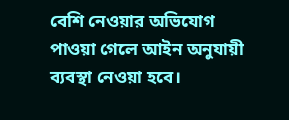বেশি নেওয়ার অভিযোগ পাওয়া গেলে আইন অনুযায়ী ব্যবস্থা নেওয়া হবে।